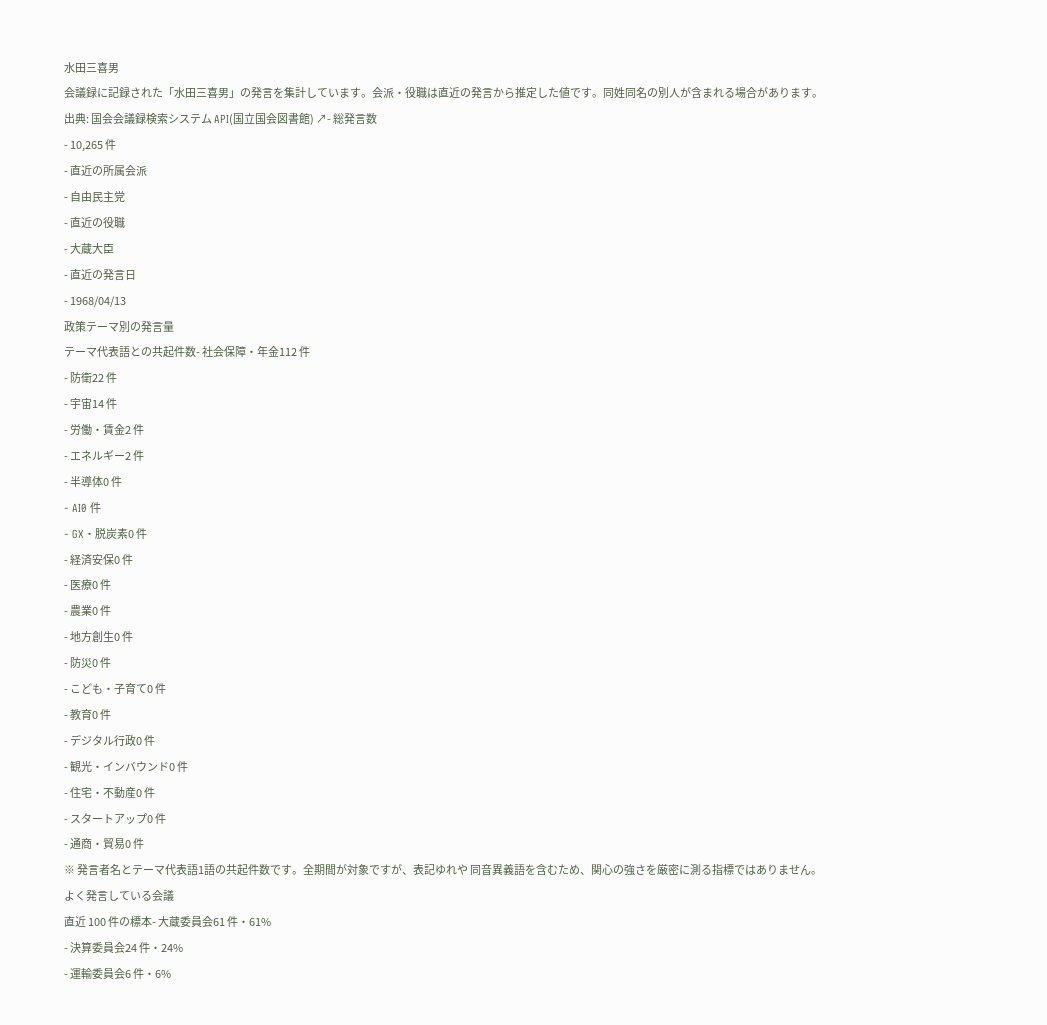水田三喜男
会議録に記録された「水田三喜男」の発言を集計しています。会派・役職は直近の発言から推定した値です。同姓同名の別人が含まれる場合があります。
出典: 国会会議録検索システム API(国立国会図書館) ↗- 総発言数
- 10,265 件
- 直近の所属会派
- 自由民主党
- 直近の役職
- 大蔵大臣
- 直近の発言日
- 1968/04/13
政策テーマ別の発言量
テーマ代表語との共起件数- 社会保障・年金112 件
- 防衛22 件
- 宇宙14 件
- 労働・賃金2 件
- エネルギー2 件
- 半導体0 件
- AI0 件
- GX・脱炭素0 件
- 経済安保0 件
- 医療0 件
- 農業0 件
- 地方創生0 件
- 防災0 件
- こども・子育て0 件
- 教育0 件
- デジタル行政0 件
- 観光・インバウンド0 件
- 住宅・不動産0 件
- スタートアップ0 件
- 通商・貿易0 件
※ 発言者名とテーマ代表語1語の共起件数です。全期間が対象ですが、表記ゆれや 同音異義語を含むため、関心の強さを厳密に測る指標ではありません。
よく発言している会議
直近 100 件の標本- 大蔵委員会61 件・61%
- 決算委員会24 件・24%
- 運輸委員会6 件・6%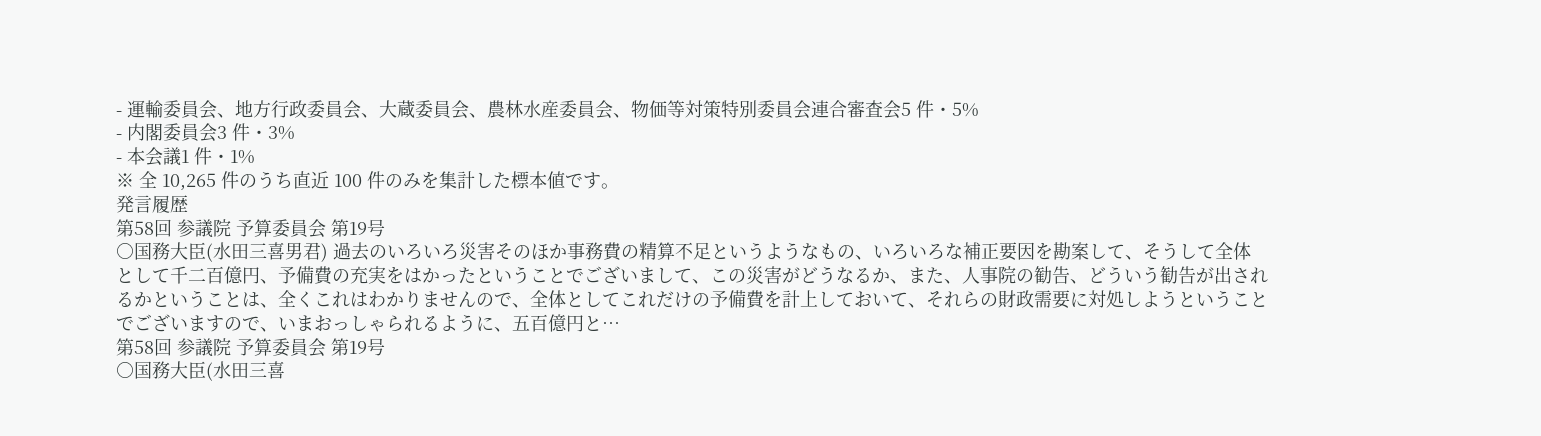- 運輸委員会、地方行政委員会、大蔵委員会、農林水産委員会、物価等対策特別委員会連合審査会5 件・5%
- 内閣委員会3 件・3%
- 本会議1 件・1%
※ 全 10,265 件のうち直近 100 件のみを集計した標本値です。
発言履歴
第58回 参議院 予算委員会 第19号
○国務大臣(水田三喜男君) 過去のいろいろ災害そのほか事務費の精算不足というようなもの、いろいろな補正要因を勘案して、そうして全体として千二百億円、予備費の充実をはかったということでございまして、この災害がどうなるか、また、人事院の勧告、どういう勧告が出されるかということは、全くこれはわかりませんので、全体としてこれだけの予備費を計上しておいて、それらの財政需要に対処しようということでございますので、いまおっしゃられるように、五百億円と…
第58回 参議院 予算委員会 第19号
○国務大臣(水田三喜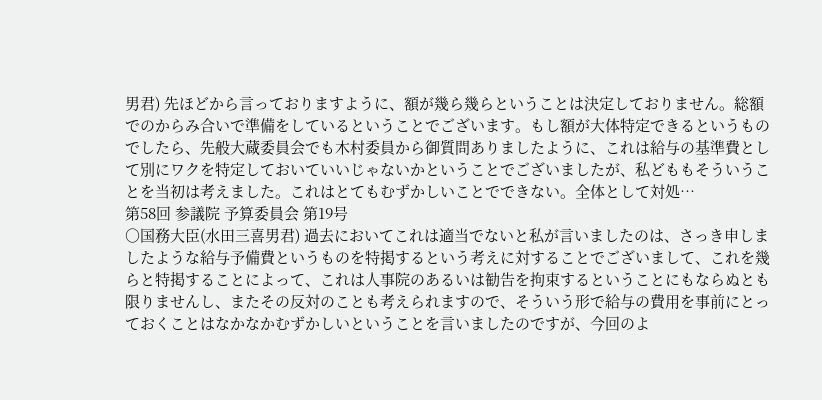男君) 先ほどから言っておりますように、額が幾ら幾らということは決定しておりません。総額でのからみ合いで準備をしているということでございます。もし額が大体特定できるというものでしたら、先般大蔵委員会でも木村委員から御質問ありましたように、これは給与の基準費として別にワクを特定しておいていいじゃないかということでございましたが、私どももそういうことを当初は考えました。これはとてもむずかしいことでできない。全体として対処…
第58回 参議院 予算委員会 第19号
○国務大臣(水田三喜男君) 過去においてこれは適当でないと私が言いましたのは、さっき申しましたような給与予備費というものを特掲するという考えに対することでございまして、これを幾らと特掲することによって、これは人事院のあるいは勧告を拘束するということにもならぬとも限りませんし、またその反対のことも考えられますので、そういう形で給与の費用を事前にとっておくことはなかなかむずかしいということを言いましたのですが、今回のよ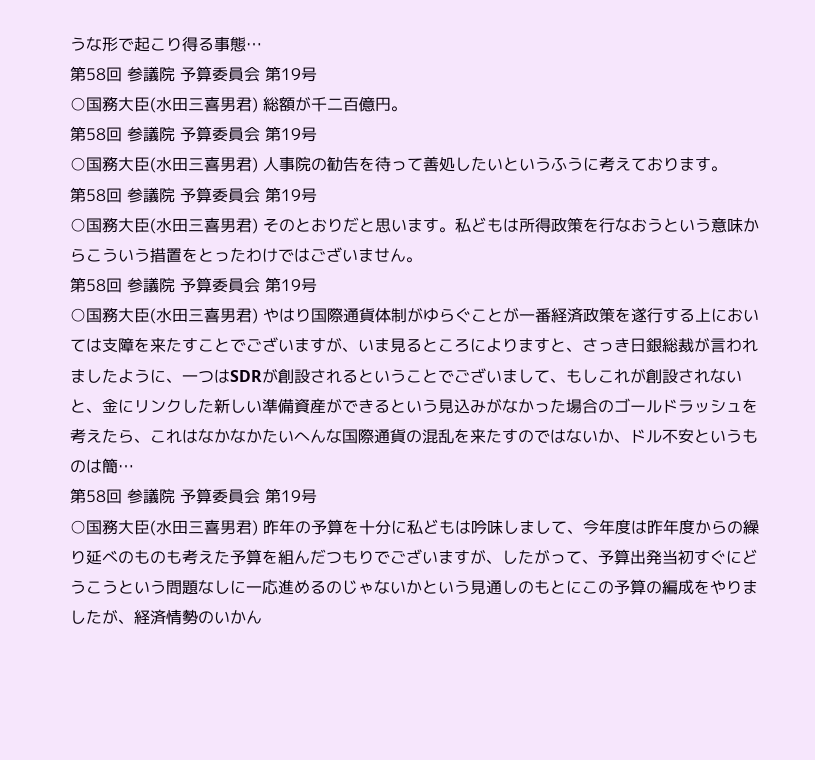うな形で起こり得る事態…
第58回 参議院 予算委員会 第19号
○国務大臣(水田三喜男君) 総額が千二百億円。
第58回 参議院 予算委員会 第19号
○国務大臣(水田三喜男君) 人事院の勧告を待って善処したいというふうに考えております。
第58回 参議院 予算委員会 第19号
○国務大臣(水田三喜男君) そのとおりだと思います。私どもは所得政策を行なおうという意味からこういう措置をとったわけではございません。
第58回 参議院 予算委員会 第19号
○国務大臣(水田三喜男君) やはり国際通貨体制がゆらぐことが一番経済政策を遂行する上においては支障を来たすことでございますが、いま見るところによりますと、さっき日銀総裁が言われましたように、一つはSDRが創設されるということでございまして、もしこれが創設されないと、金にリンクした新しい準備資産ができるという見込みがなかった場合のゴールドラッシュを考えたら、これはなかなかたいへんな国際通貨の混乱を来たすのではないか、ドル不安というものは簡…
第58回 参議院 予算委員会 第19号
○国務大臣(水田三喜男君) 昨年の予算を十分に私どもは吟味しまして、今年度は昨年度からの繰り延べのものも考えた予算を組んだつもりでございますが、したがって、予算出発当初すぐにどうこうという問題なしに一応進めるのじゃないかという見通しのもとにこの予算の編成をやりましたが、経済情勢のいかん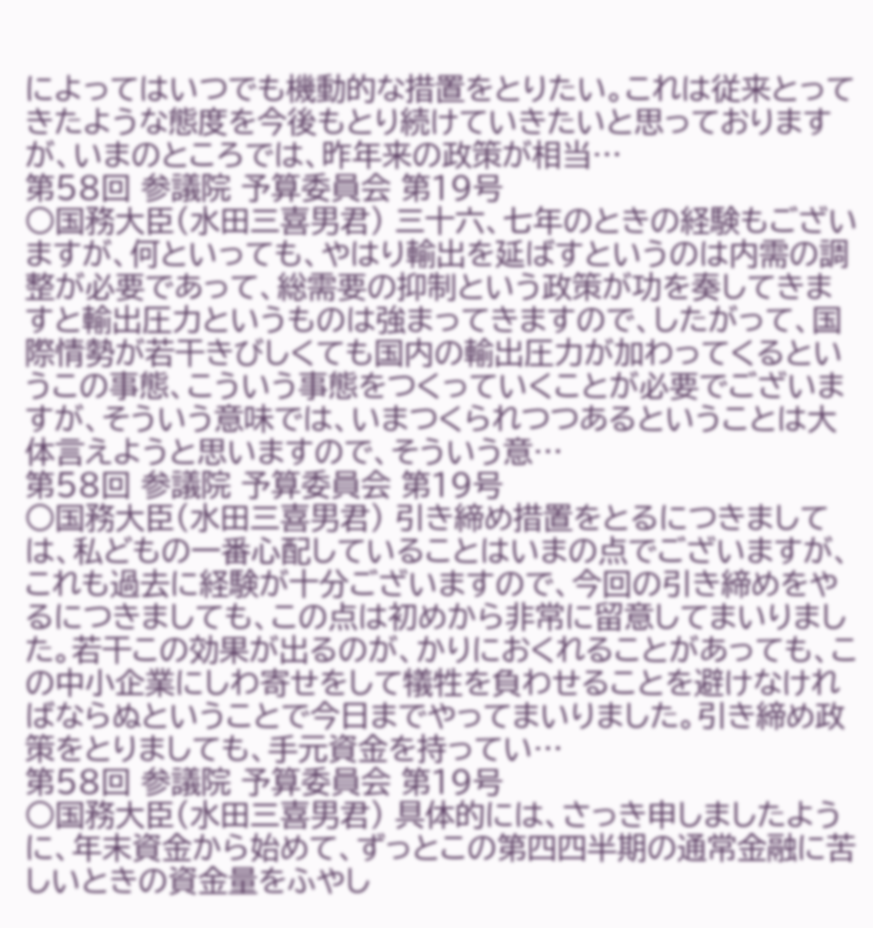によってはいつでも機動的な措置をとりたい。これは従来とってきたような態度を今後もとり続けていきたいと思っておりますが、いまのところでは、昨年来の政策が相当…
第58回 参議院 予算委員会 第19号
○国務大臣(水田三喜男君) 三十六、七年のときの経験もございますが、何といっても、やはり輸出を延ばすというのは内需の調整が必要であって、総需要の抑制という政策が功を奏してきますと輸出圧力というものは強まってきますので、したがって、国際情勢が若干きびしくても国内の輸出圧力が加わってくるというこの事態、こういう事態をつくっていくことが必要でございますが、そういう意味では、いまつくられつつあるということは大体言えようと思いますので、そういう意…
第58回 参議院 予算委員会 第19号
○国務大臣(水田三喜男君) 引き締め措置をとるにつきましては、私どもの一番心配していることはいまの点でございますが、これも過去に経験が十分ございますので、今回の引き締めをやるにつきましても、この点は初めから非常に留意してまいりました。若干この効果が出るのが、かりにおくれることがあっても、この中小企業にしわ寄せをして犠牲を負わせることを避けなければならぬということで今日までやってまいりました。引き締め政策をとりましても、手元資金を持ってい…
第58回 参議院 予算委員会 第19号
○国務大臣(水田三喜男君) 具体的には、さっき申しましたように、年末資金から始めて、ずっとこの第四四半期の通常金融に苦しいときの資金量をふやし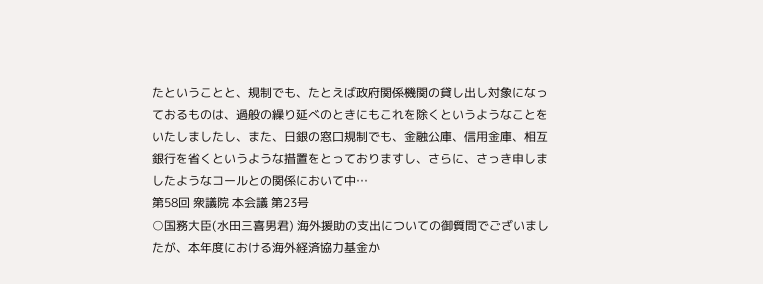たということと、規制でも、たとえば政府関係機関の貸し出し対象になっておるものは、過般の繰り延べのときにもこれを除くというようなことをいたしましたし、また、日銀の窓口規制でも、金融公庫、信用金庫、相互銀行を省くというような措置をとっておりますし、さらに、さっき申しましたようなコールとの関係において中…
第58回 衆議院 本会議 第23号
○国務大臣(水田三喜男君) 海外援助の支出についての御質問でございましたが、本年度における海外経済協力基金か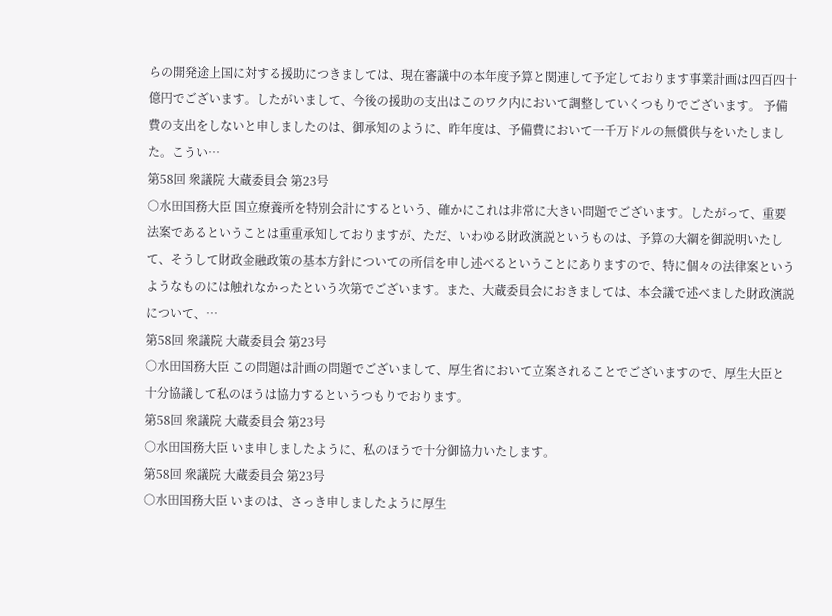らの開発途上国に対する援助につきましては、現在審議中の本年度予算と関連して予定しております事業計画は四百四十億円でございます。したがいまして、今後の援助の支出はこのワク内において調整していくつもりでございます。 予備費の支出をしないと申しましたのは、御承知のように、昨年度は、予備費において一千万ドルの無償供与をいたしました。こうい…
第58回 衆議院 大蔵委員会 第23号
○水田国務大臣 国立療養所を特別会計にするという、確かにこれは非常に大きい問題でございます。したがって、重要法案であるということは重重承知しておりますが、ただ、いわゆる財政演説というものは、予算の大綱を御説明いたして、そうして財政金融政策の基本方針についての所信を申し述べるということにありますので、特に個々の法律案というようなものには触れなかったという次第でございます。また、大蔵委員会におきましては、本会議で述べました財政演説について、…
第58回 衆議院 大蔵委員会 第23号
○水田国務大臣 この問題は計画の問題でございまして、厚生省において立案されることでございますので、厚生大臣と十分協議して私のほうは協力するというつもりでおります。
第58回 衆議院 大蔵委員会 第23号
○水田国務大臣 いま申しましたように、私のほうで十分御協力いたします。
第58回 衆議院 大蔵委員会 第23号
○水田国務大臣 いまのは、さっき申しましたように厚生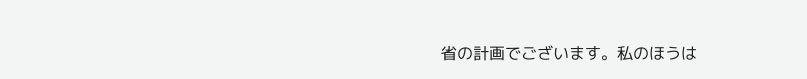省の計画でございます。私のほうは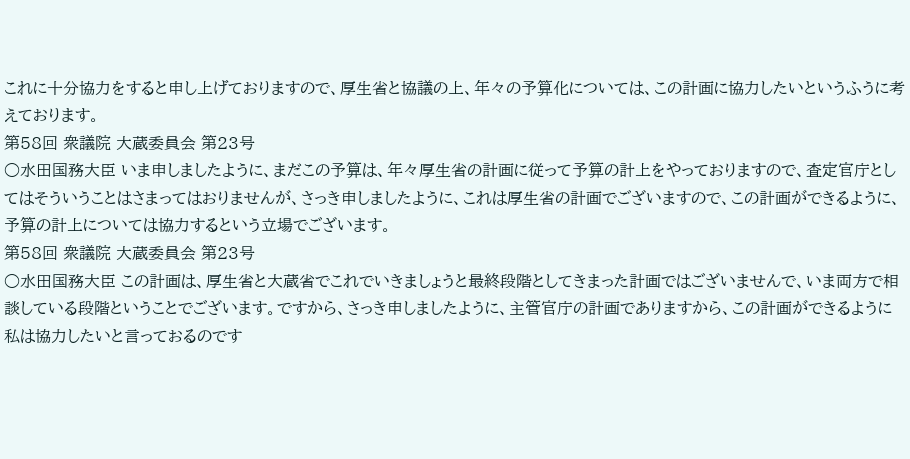これに十分協力をすると申し上げておりますので、厚生省と協議の上、年々の予算化については、この計画に協力したいというふうに考えております。
第58回 衆議院 大蔵委員会 第23号
○水田国務大臣 いま申しましたように、まだこの予算は、年々厚生省の計画に従って予算の計上をやっておりますので、査定官庁としてはそういうことはさまってはおりませんが、さっき申しましたように、これは厚生省の計画でございますので、この計画ができるように、予算の計上については協力するという立場でございます。
第58回 衆議院 大蔵委員会 第23号
○水田国務大臣 この計画は、厚生省と大蔵省でこれでいきましょうと最終段階としてきまった計画ではございませんで、いま両方で相談している段階ということでございます。ですから、さっき申しましたように、主管官庁の計画でありますから、この計画ができるように私は協力したいと言っておるのです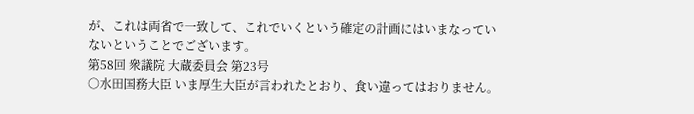が、これは両省で一致して、これでいくという確定の計画にはいまなっていないということでございます。
第58回 衆議院 大蔵委員会 第23号
○水田国務大臣 いま厚生大臣が言われたとおり、食い違ってはおりません。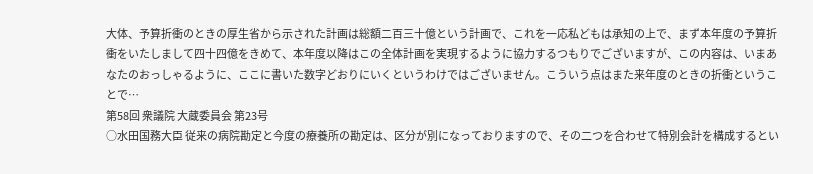大体、予算折衝のときの厚生省から示された計画は総額二百三十億という計画で、これを一応私どもは承知の上で、まず本年度の予算折衝をいたしまして四十四億をきめて、本年度以降はこの全体計画を実現するように協力するつもりでございますが、この内容は、いまあなたのおっしゃるように、ここに書いた数字どおりにいくというわけではございません。こういう点はまた来年度のときの折衝ということで…
第58回 衆議院 大蔵委員会 第23号
○水田国務大臣 従来の病院勘定と今度の療養所の勘定は、区分が別になっておりますので、その二つを合わせて特別会計を構成するとい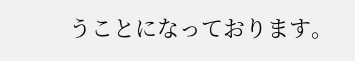うことになっております。